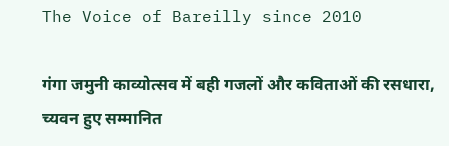The Voice of Bareilly since 2010

गंगा जमुनी काव्योत्सव में बही गजलों और कविताओं की रसधारा, च्यवन हुए सम्मानित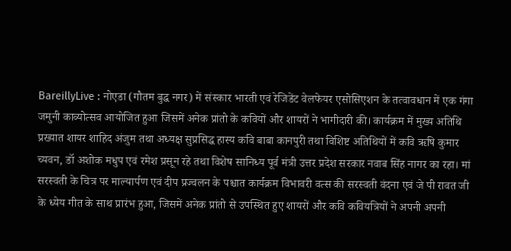BareillyLive : नोएडा (गौतम बुद्ध नगर) में संस्कार भारती एवं रेजिडेंट वेलफेयर एसोसिएशन के तत्वावधान में एक गंगा जमुनी काव्योत्सव आयोजित हुआ जिसमें अनेक प्रांतो के कवियों और शायरों ने भागीदारी की। कार्यक्रम में मुख्य अतिथि प्रख्यात शायर शाहिद अंजुम तथा अध्यक्ष सुप्रसिद्ध हास्य कवि बाबा कानपुरी तथा विशिष्ट अतिथियों में कवि ऋषि कुमार च्यवन, डॉ अशोक मधुप एवं रमेश प्रसून रहे तथा विशेष सानिध्य पूर्व मंत्री उत्तर प्रदेश सरकार नवाब सिंह नागर का रहा। मां सरस्वती के चित्र पर माल्यार्पण एवं दीप प्रज्वलन के पश्चात कार्यक्रम विभावरी वत्स की सरस्वती वंदना एवं जे पी रावत जी के ध्येय गीत के साथ प्रारंभ हुआ, जिसमें अनेक प्रांतो से उपस्थित हुए शायरों और कवि कवियत्रियों ने अपनी अपनी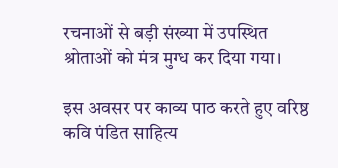रचनाओं से बड़ी संख्या में उपस्थित श्रोताओं को मंत्र मुग्ध कर दिया गया।

इस अवसर पर काव्य पाठ करते हुए वरिष्ठ कवि पंडित साहित्य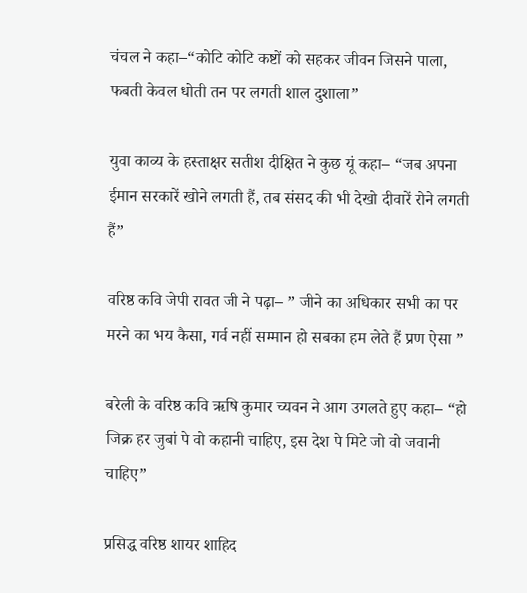चंचल ने कहा–“कोटि कोटि कष्टों को सहकर जीवन जिसने पाला, फबती केवल धोती तन पर लगती शाल दुशाला”

युवा काव्य के हस्ताक्षर सतीश दीक्षित ने कुछ यूं कहा– “जब अपना ईमान सरकारें खोने लगती हैं, तब संसद की भी देखो दीवारें रोने लगती हैं”

वरिष्ठ कवि जेपी रावत जी ने पढ़ा– ” जीने का अधिकार सभी का पर मरने का भय कैसा, गर्व नहीं सम्मान हो सबका हम लेते हैं प्रण ऐसा ”

बरेली के वरिष्ठ कवि ऋषि कुमार च्यवन ने आग उगलते हुए कहा– “हो जिक्र हर जुबां पे वो कहानी चाहिए, इस देश पे मिटे जो वो जवानी चाहिए”

प्रसिद्ध वरिष्ठ शायर शाहिद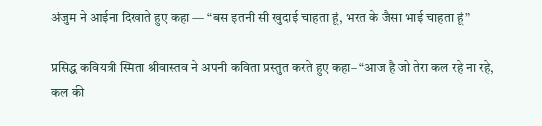अंजुम ने आईना दिखाते हुए कहा — “बस इतनी सी खुदाई चाहता हूं, भरत के जैसा भाई चाहता हूं”

प्रसिद्ध कवियत्री स्मिता श्रीवास्तव ने अपनी कविता प्रस्तुत करते हुए कहा– “आज है जो तेरा कल रहे ना रहे, कल की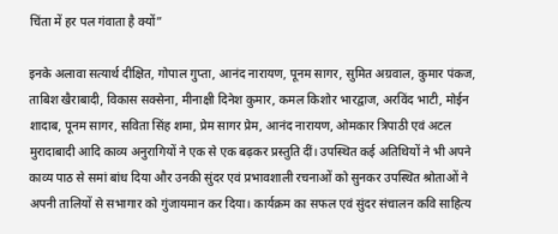चिंता में हर पल गंवाता है क्यों”

इनके अलावा सत्यार्थ दीक्षित, गोपाल गुप्ता, आनंद नारायण, पूनम सागर, सुमित अग्रवाल, कुमार पंकज, ताबिश खैराबादी, विकास सक्सेना, मीनाक्षी दिनेश कुमार, कमल किशोर भारद्वाज, अरविंद भाटी, मोईन शादाब, पूनम सागर, सविता सिंह शमा, प्रेम सागर प्रेम, आनंद नारायण, ओमकार त्रिपाठी एवं अटल मुरादाबादी आदि काव्य अनुरागियों ने एक से एक बढ़कर प्रस्तुति दीं। उपस्थित कई अतिथियों ने भी अपने काव्य पाठ से समां बांध दिया और उनकी सुंदर एवं प्रभावशाली रचनाओं को सुनकर उपस्थित श्रोताओं ने अपनी तालियों से सभागार को गुंजायमान कर दिया। कार्यक्रम का सफल एवं सुंदर संचालन कवि साहित्य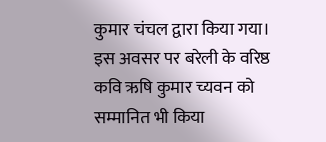कुमार चंचल द्वारा किया गया। इस अवसर पर बरेली के वरिष्ठ कवि ऋषि कुमार च्यवन को सम्मानित भी किया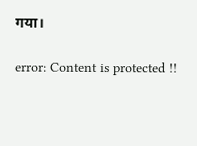गया।

error: Content is protected !!